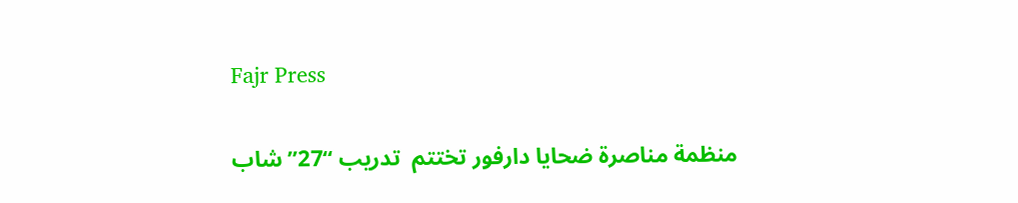Fajr Press

منظمة مناصرة ضحايا دارفور تختتم  تدريب “27” شاب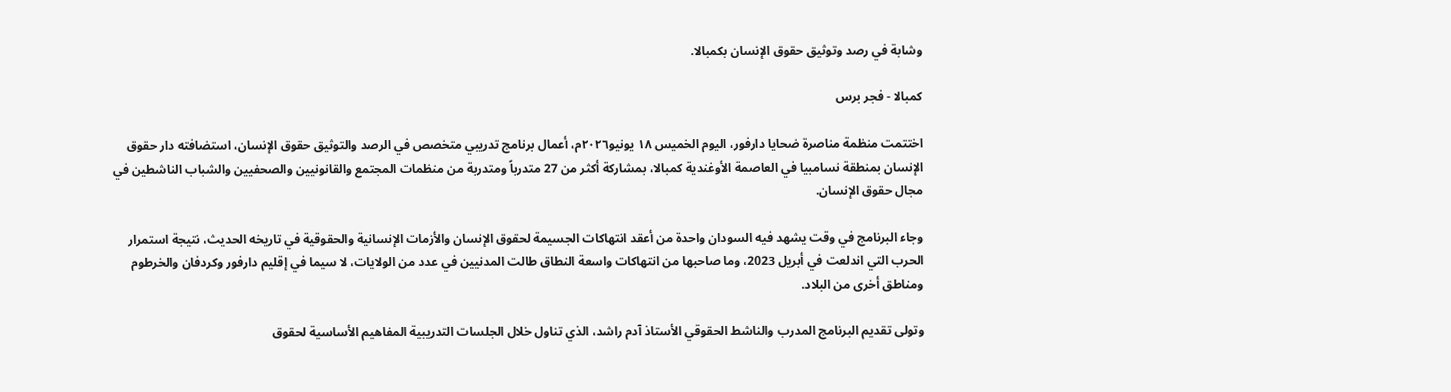وشابة في رصد وتوثيق حقوق الإنسان بكمبالا.

كمبالا - فجر برس

اختتمت منظمة مناصرة ضحايا دارفور، اليوم الخميس ١٨ يونيو٢٠٢٦م، أعمال برنامج تدريبي متخصص في الرصد والتوثيق حقوق الإنسان، استضافته دار حقوق الإنسان بمنطقة نسامبيا في العاصمة الأوغندية كمبالا، بمشاركة أكثر من 27 متدرباً ومتدربة من منظمات المجتمع والقانونيين والصحفيين والشباب الناشطين في مجال حقوق الإنسان.

وجاء البرنامج في وقت يشهد فيه السودان واحدة من أعقد انتهاكات الجسيمة لحقوق الإنسان والأزمات الإنسانية والحقوقية في تاريخه الحديث، نتيجة استمرار الحرب التي اندلعت في أبريل 2023، وما صاحبها من انتهاكات واسعة النطاق طالت المدنيين في عدد من الولايات، لا سيما في إقليم دارفور وكردفان والخرطوم ومناطق أخرى من البلاد.

وتولى تقديم البرنامج المدرب والناشط الحقوقي الأستاذ آدم راشد، الذي تناول خلال الجلسات التدريبية المفاهيم الأساسية لحقوق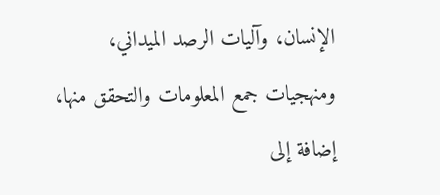الإنسان، وآليات الرصد الميداني، ومنهجيات جمع المعلومات والتحقق منها، إضافة إلى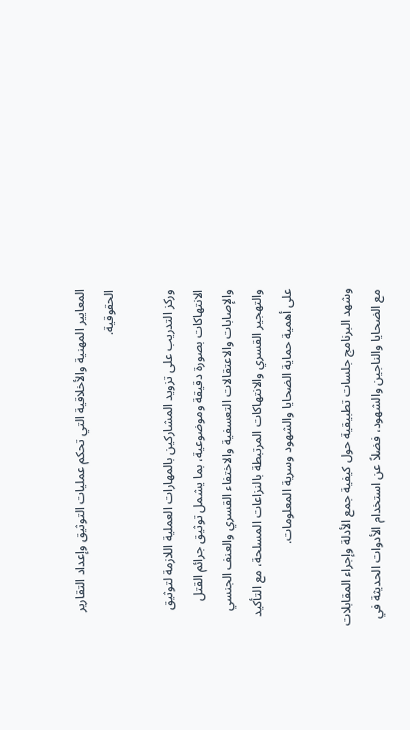المعايير المهنية والأخلاقية التي تحكم عمليات التوثيق وإعداد التقارير الحقوقية.

وركز التدريب على تزويد المشاركين بالمهارات العملية اللازمة لتوثيق الانتهاكات بصورة دقيقة وموضوعية، بما يشمل توثيق جرائم القتل والإصابات والاعتقالات التعسفية والاختفاء القسري والعنف الجنسي والتهجير القسري والانتهاكات المرتبطة بالنزاعات المسلحة، مع التأكيد على أهمية حماية الضحايا والشهود وسرية المعلومات.

وشهد البرنامج جلسات تطبيقية حول كيفية جمع الأدلة وإجراء المقابلات مع الضحايا والناجين والشهود، فضلاً عن استخدام الأدوات الحديثة في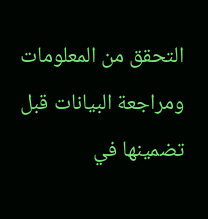التحقق من المعلومات ومراجعة البيانات قبل تضمينها في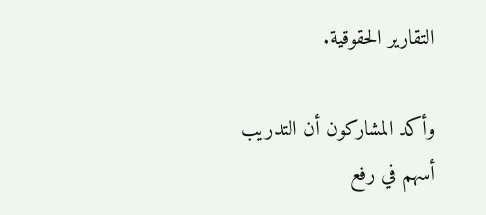التقارير الحقوقية.

وأكد المشاركون أن التدريب أسهم في رفع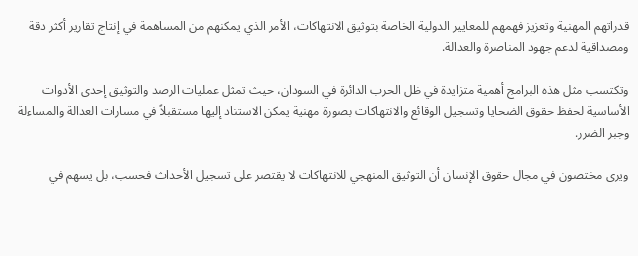قدراتهم المهنية وتعزيز فهمهم للمعايير الدولية الخاصة بتوثيق الانتهاكات، الأمر الذي يمكنهم من المساهمة في إنتاج تقارير أكثر دقة ومصداقية لدعم جهود المناصرة والعدالة.

وتكتسب مثل هذه البرامج أهمية متزايدة في ظل الحرب الدائرة في السودان، حيث تمثل عمليات الرصد والتوثيق إحدى الأدوات الأساسية لحفظ حقوق الضحايا وتسجيل الوقائع والانتهاكات بصورة مهنية يمكن الاستناد إليها مستقبلاً في مسارات العدالة والمساءلة وجبر الضرر.

ويرى مختصون في مجال حقوق الإنسان أن التوثيق المنهجي للانتهاكات لا يقتصر على تسجيل الأحداث فحسب، بل يسهم في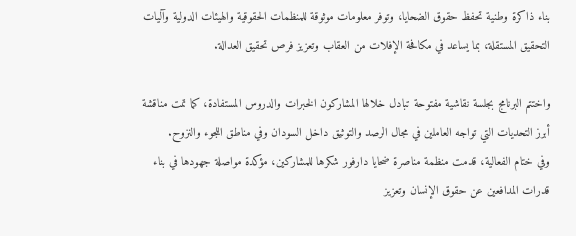بناء ذاكرة وطنية تحفظ حقوق الضحايا، وتوفر معلومات موثوقة للمنظمات الحقوقية والهيئات الدولية وآليات التحقيق المستقلة، بما يساعد في مكافحة الإفلات من العقاب وتعزيز فرص تحقيق العدالة.

واختتم البرنامج بجلسة نقاشية مفتوحة تبادل خلالها المشاركون الخبرات والدروس المستفادة، كما تمت مناقشة أبرز التحديات التي تواجه العاملين في مجال الرصد والتوثيق داخل السودان وفي مناطق اللجوء والنزوح.
وفي ختام الفعالية، قدمت منظمة مناصرة ضحايا دارفور شكرها للمشاركين، مؤكدة مواصلة جهودها في بناء قدرات المدافعين عن حقوق الإنسان وتعزيز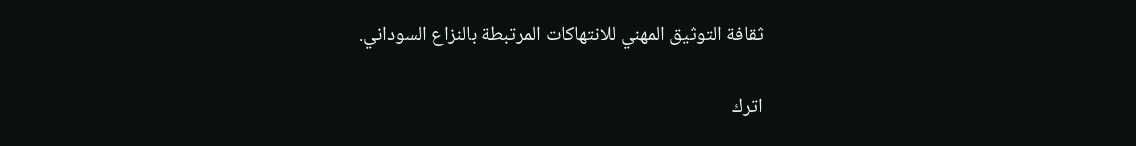ثقافة التوثيق المهني للانتهاكات المرتبطة بالنزاع السوداني.

اترك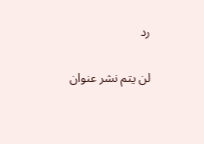رد

لن يتم نشر عنوان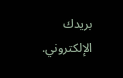بريدك الإلكتروني.